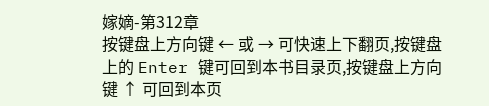嫁嫡-第312章
按键盘上方向键 ← 或 → 可快速上下翻页,按键盘上的 Enter 键可回到本书目录页,按键盘上方向键 ↑ 可回到本页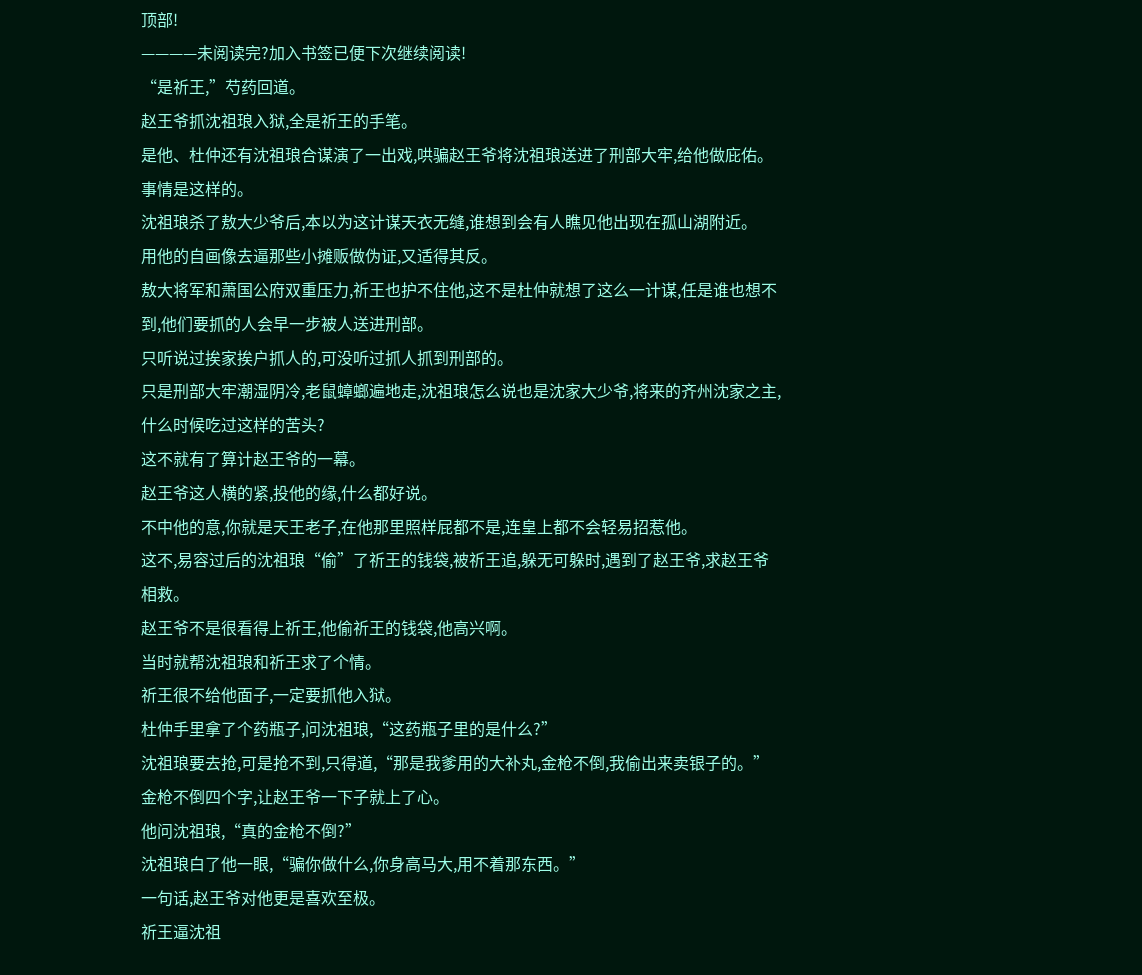顶部!
————未阅读完?加入书签已便下次继续阅读!
“是祈王,”芍药回道。
赵王爷抓沈祖琅入狱,全是祈王的手笔。
是他、杜仲还有沈祖琅合谋演了一出戏,哄骗赵王爷将沈祖琅送进了刑部大牢,给他做庇佑。
事情是这样的。
沈祖琅杀了敖大少爷后,本以为这计谋天衣无缝,谁想到会有人瞧见他出现在孤山湖附近。
用他的自画像去逼那些小摊贩做伪证,又适得其反。
敖大将军和萧国公府双重压力,祈王也护不住他,这不是杜仲就想了这么一计谋,任是谁也想不到,他们要抓的人会早一步被人送进刑部。
只听说过挨家挨户抓人的,可没听过抓人抓到刑部的。
只是刑部大牢潮湿阴冷,老鼠蟑螂遍地走,沈祖琅怎么说也是沈家大少爷,将来的齐州沈家之主,什么时候吃过这样的苦头?
这不就有了算计赵王爷的一幕。
赵王爷这人横的紧,投他的缘,什么都好说。
不中他的意,你就是天王老子,在他那里照样屁都不是,连皇上都不会轻易招惹他。
这不,易容过后的沈祖琅“偷”了祈王的钱袋,被祈王追,躲无可躲时,遇到了赵王爷,求赵王爷相救。
赵王爷不是很看得上祈王,他偷祈王的钱袋,他高兴啊。
当时就帮沈祖琅和祈王求了个情。
祈王很不给他面子,一定要抓他入狱。
杜仲手里拿了个药瓶子,问沈祖琅,“这药瓶子里的是什么?”
沈祖琅要去抢,可是抢不到,只得道,“那是我爹用的大补丸,金枪不倒,我偷出来卖银子的。”
金枪不倒四个字,让赵王爷一下子就上了心。
他问沈祖琅,“真的金枪不倒?”
沈祖琅白了他一眼,“骗你做什么,你身高马大,用不着那东西。”
一句话,赵王爷对他更是喜欢至极。
祈王逼沈祖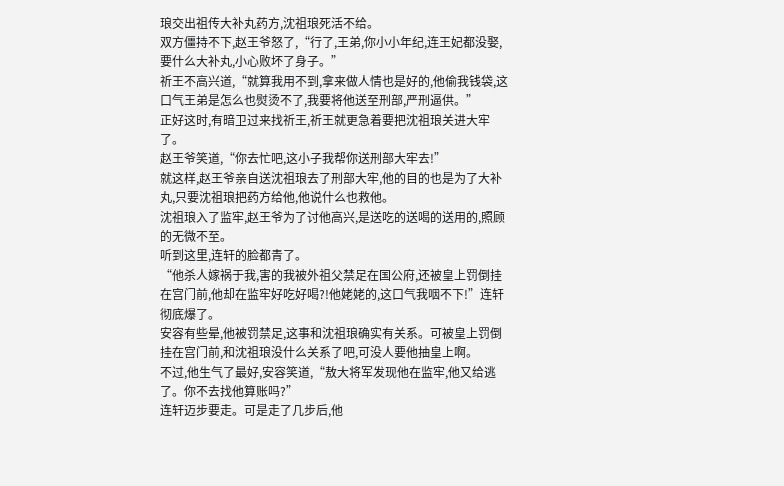琅交出祖传大补丸药方,沈祖琅死活不给。
双方僵持不下,赵王爷怒了,“行了,王弟,你小小年纪,连王妃都没娶,要什么大补丸,小心败坏了身子。”
祈王不高兴道,“就算我用不到,拿来做人情也是好的,他偷我钱袋,这口气王弟是怎么也熨烫不了,我要将他送至刑部,严刑逼供。”
正好这时,有暗卫过来找祈王,祈王就更急着要把沈祖琅关进大牢了。
赵王爷笑道,“你去忙吧,这小子我帮你送刑部大牢去!”
就这样,赵王爷亲自送沈祖琅去了刑部大牢,他的目的也是为了大补丸,只要沈祖琅把药方给他,他说什么也救他。
沈祖琅入了监牢,赵王爷为了讨他高兴,是送吃的送喝的送用的,照顾的无微不至。
听到这里,连轩的脸都青了。
“他杀人嫁祸于我,害的我被外祖父禁足在国公府,还被皇上罚倒挂在宫门前,他却在监牢好吃好喝?!他姥姥的,这口气我咽不下!”连轩彻底爆了。
安容有些晕,他被罚禁足,这事和沈祖琅确实有关系。可被皇上罚倒挂在宫门前,和沈祖琅没什么关系了吧,可没人要他抽皇上啊。
不过,他生气了最好,安容笑道,“敖大将军发现他在监牢,他又给逃了。你不去找他算账吗?”
连轩迈步要走。可是走了几步后,他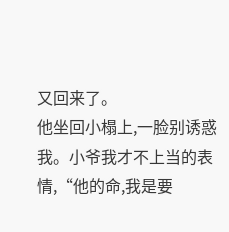又回来了。
他坐回小榻上,一脸别诱惑我。小爷我才不上当的表情,“他的命,我是要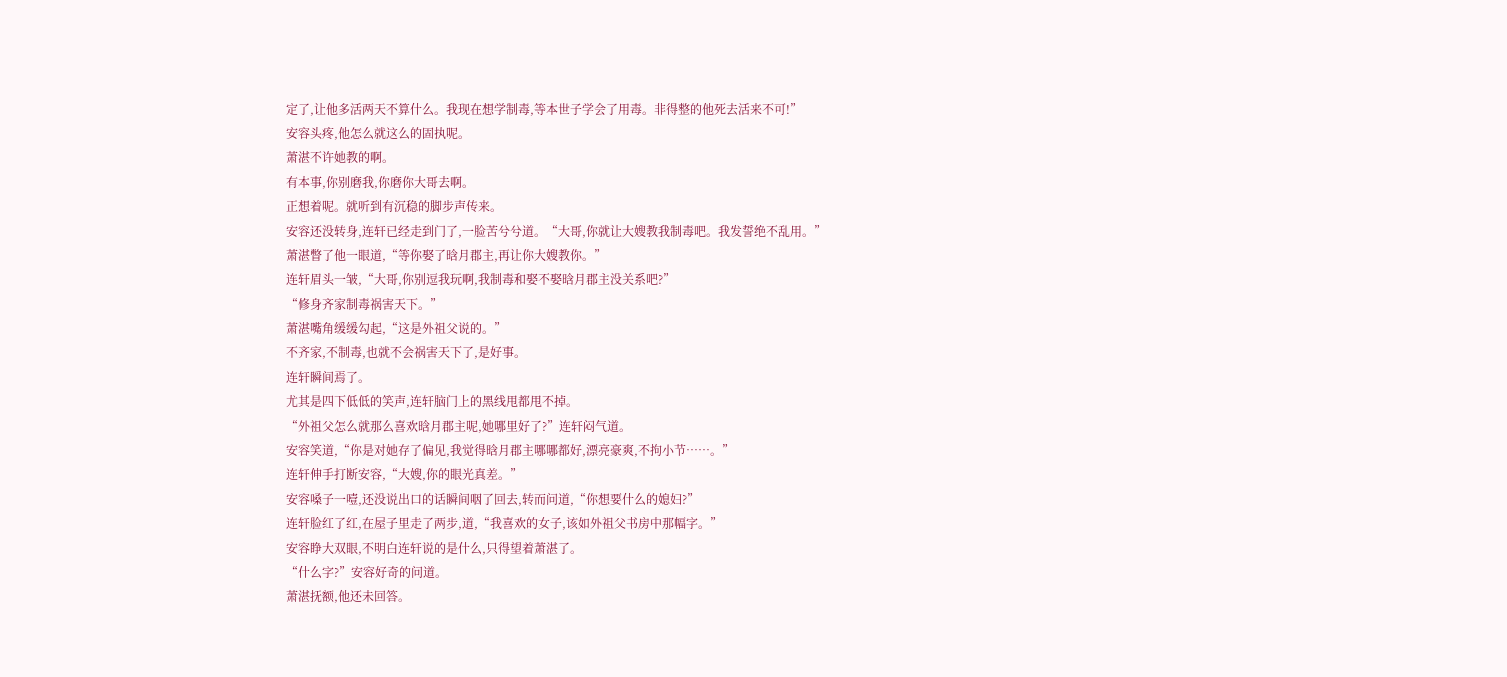定了,让他多活两天不算什么。我现在想学制毒,等本世子学会了用毒。非得整的他死去活来不可!”
安容头疼,他怎么就这么的固执呢。
萧湛不许她教的啊。
有本事,你别磨我,你磨你大哥去啊。
正想着呢。就听到有沉稳的脚步声传来。
安容还没转身,连轩已经走到门了,一脸苦兮兮道。“大哥,你就让大嫂教我制毒吧。我发誓绝不乱用。”
萧湛瞥了他一眼道,“等你娶了晗月郡主,再让你大嫂教你。”
连轩眉头一皱,“大哥,你别逗我玩啊,我制毒和娶不娶晗月郡主没关系吧?”
“修身齐家制毒祸害天下。”
萧湛嘴角缓缓勾起,“这是外祖父说的。”
不齐家,不制毒,也就不会祸害天下了,是好事。
连轩瞬间焉了。
尤其是四下低低的笑声,连轩脑门上的黑线甩都甩不掉。
“外祖父怎么就那么喜欢晗月郡主呢,她哪里好了?”连轩闷气道。
安容笑道,“你是对她存了偏见,我觉得晗月郡主哪哪都好,漂亮豪爽,不拘小节……。”
连轩伸手打断安容,“大嫂,你的眼光真差。”
安容嗓子一噎,还没说出口的话瞬间咽了回去,转而问道,“你想要什么的媳妇?”
连轩脸红了红,在屋子里走了两步,道,“我喜欢的女子,该如外祖父书房中那幅字。”
安容睁大双眼,不明白连轩说的是什么,只得望着萧湛了。
“什么字?”安容好奇的问道。
萧湛抚额,他还未回答。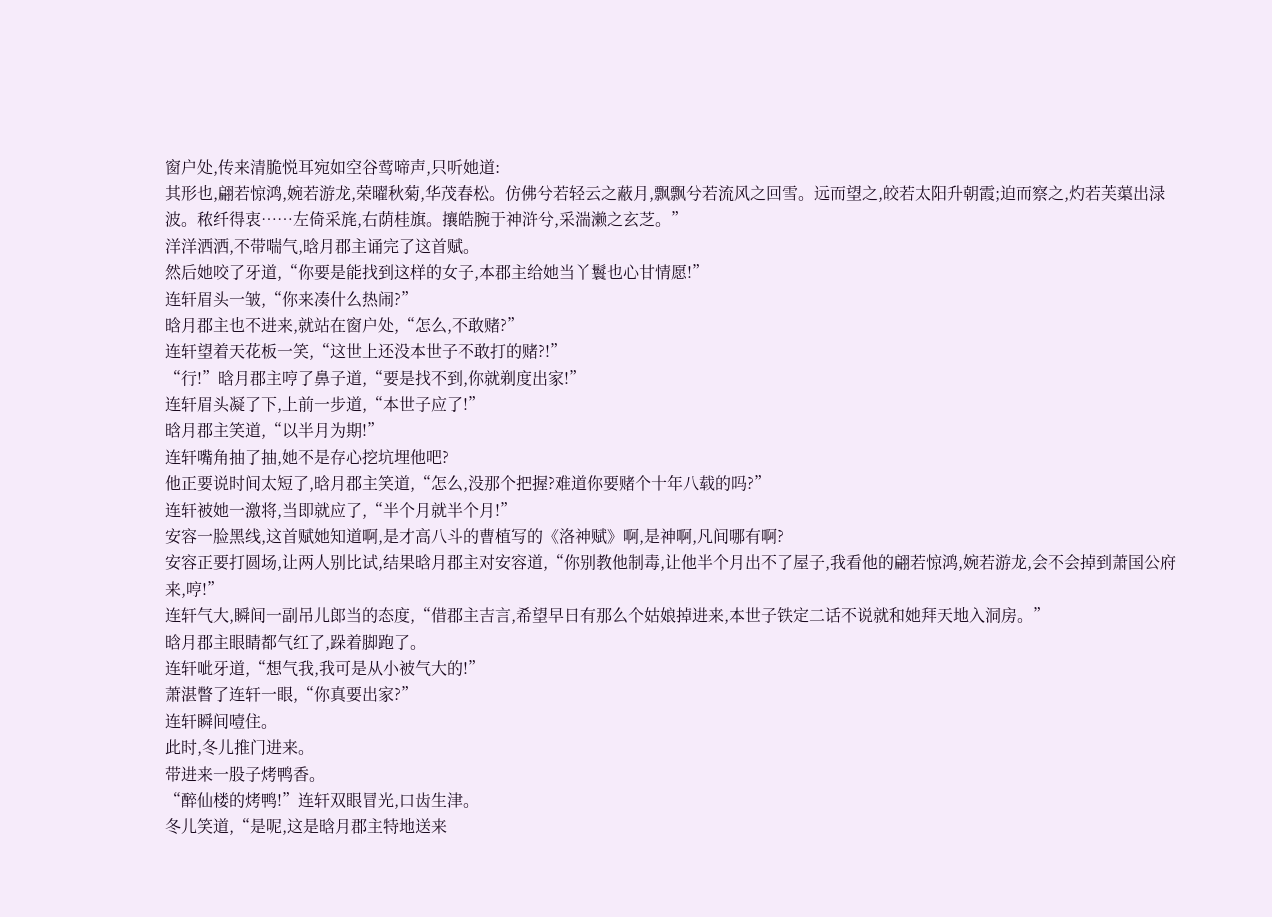窗户处,传来清脆悦耳宛如空谷莺啼声,只听她道:
其形也,翩若惊鸿,婉若游龙,荣曜秋菊,华茂春松。仿佛兮若轻云之蔽月,飘飘兮若流风之回雪。远而望之,皎若太阳升朝霞;迫而察之,灼若芙蕖出渌波。秾纤得衷……左倚采旄,右荫桂旗。攘皓腕于神浒兮,采湍濑之玄芝。”
洋洋洒洒,不带喘气,晗月郡主诵完了这首赋。
然后她咬了牙道,“你要是能找到这样的女子,本郡主给她当丫鬟也心甘情愿!”
连轩眉头一皱,“你来凑什么热闹?”
晗月郡主也不进来,就站在窗户处,“怎么,不敢赌?”
连轩望着天花板一笑,“这世上还没本世子不敢打的赌?!”
“行!”晗月郡主哼了鼻子道,“要是找不到,你就剃度出家!”
连轩眉头凝了下,上前一步道,“本世子应了!”
晗月郡主笑道,“以半月为期!”
连轩嘴角抽了抽,她不是存心挖坑埋他吧?
他正要说时间太短了,晗月郡主笑道,“怎么,没那个把握?难道你要赌个十年八载的吗?”
连轩被她一激将,当即就应了,“半个月就半个月!”
安容一脸黑线,这首赋她知道啊,是才高八斗的曹植写的《洛神赋》啊,是神啊,凡间哪有啊?
安容正要打圆场,让两人别比试,结果晗月郡主对安容道,“你别教他制毒,让他半个月出不了屋子,我看他的翩若惊鸿,婉若游龙,会不会掉到萧国公府来,哼!”
连轩气大,瞬间一副吊儿郎当的态度,“借郡主吉言,希望早日有那么个姑娘掉进来,本世子铁定二话不说就和她拜天地入洞房。”
晗月郡主眼睛都气红了,跺着脚跑了。
连轩呲牙道,“想气我,我可是从小被气大的!”
萧湛瞥了连轩一眼,“你真要出家?”
连轩瞬间噎住。
此时,冬儿推门进来。
带进来一股子烤鸭香。
“醉仙楼的烤鸭!”连轩双眼冒光,口齿生津。
冬儿笑道,“是呢,这是晗月郡主特地送来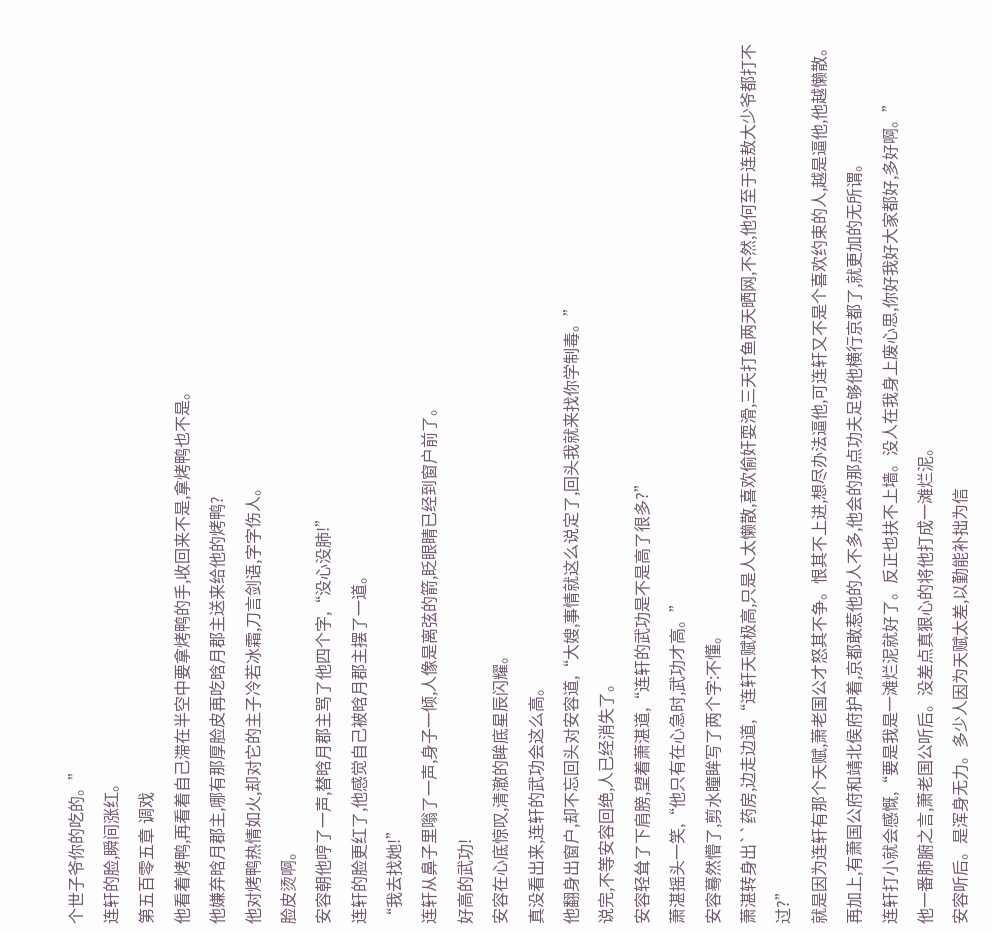个世子爷你的吃的。”
连轩的脸,瞬间涨红。
第五百零五章 调戏
他看着烤鸭,再看着自己滞在半空中要拿烤鸭的手,收回来不是,拿烤鸭也不是。
他嫌弃晗月郡主,哪有那厚脸皮再吃晗月郡主送来给他的烤鸭?
他对烤鸭热情如火,却对它的主子冷若冰霜,刀言剑语,字字伤人。
脸皮烫啊。
安容朝他哼了一声,替晗月郡主骂了他四个字,“没心没肺!”
连轩的脸更红了,他感觉自己被晗月郡主摆了一道。
“我去找她!”
连轩从鼻子里嗡了一声,身子一倾,人像是离弦的箭,眨眼睛已经到窗户前了。
好高的武功!
安容在心底惊叹,清澈的眸底星辰闪耀。
真没看出来,连轩的武功会这么高。
他翻身出窗户,却不忘回头对安容道,“大嫂,事情就这么说定了,回头我就来找你学制毒。”
说完,不等安容回绝,人已经消失了。
安容轻耸了下肩膀,望着萧湛道,“连轩的武功是不是高了很多?”
萧湛摇头一笑,“他只有在心急时,武功才高。”
安容蓦然懵了,剪水瞳眸写了两个字:不懂。
萧湛转身出``药房,边走边道,“连轩天赋极高,只是人太懒散,喜欢偷奸耍滑,三天打鱼两天晒网,不然,他何至于连敖大少爷都打不过?”
就是因为连轩有那个天赋,萧老国公才怒其不争。恨其不上进,想尽办法逼他,可连轩又不是个喜欢约束的人,越是逼他,他越懒散。
再加上,有萧国公府和靖北侯府护着,京都敢惹他的人不多,他会的那点功夫足够他横行京都了,就更加的无所谓。
连轩打小就会感慨,“要是我是一滩烂泥就好了。反正也扶不上墙。没人在我身上废心思,你好我好大家都好,多好啊。”
他一番肺腑之言,萧老国公听后。没差点真狠心的将他打成一滩烂泥。
安容听后。是浑身无力。多少人因为天赋太差,以勤能补拙为信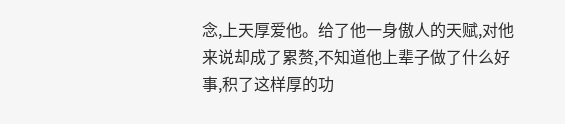念,上天厚爱他。给了他一身傲人的天赋,对他来说却成了累赘,不知道他上辈子做了什么好事,积了这样厚的功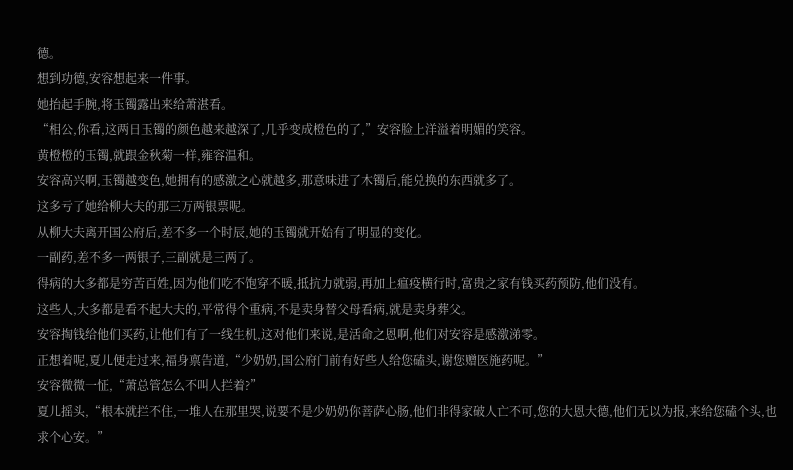德。
想到功德,安容想起来一件事。
她抬起手腕,将玉镯露出来给萧湛看。
“相公,你看,这两日玉镯的颜色越来越深了,几乎变成橙色的了,”安容脸上洋溢着明媚的笑容。
黄橙橙的玉镯,就跟金秋菊一样,雍容温和。
安容高兴啊,玉镯越变色,她拥有的感激之心就越多,那意味进了木镯后,能兑换的东西就多了。
这多亏了她给柳大夫的那三万两银票呢。
从柳大夫离开国公府后,差不多一个时辰,她的玉镯就开始有了明显的变化。
一副药,差不多一两银子,三副就是三两了。
得病的大多都是穷苦百姓,因为他们吃不饱穿不暖,抵抗力就弱,再加上瘟疫横行时,富贵之家有钱买药预防,他们没有。
这些人,大多都是看不起大夫的,平常得个重病,不是卖身替父母看病,就是卖身葬父。
安容掏钱给他们买药,让他们有了一线生机,这对他们来说,是活命之恩啊,他们对安容是感激涕零。
正想着呢,夏儿便走过来,福身禀告道,“少奶奶,国公府门前有好些人给您磕头,谢您赠医施药呢。”
安容微微一怔,“萧总管怎么不叫人拦着?”
夏儿摇头,“根本就拦不住,一堆人在那里哭,说要不是少奶奶你菩萨心肠,他们非得家破人亡不可,您的大恩大德,他们无以为报,来给您磕个头,也求个心安。”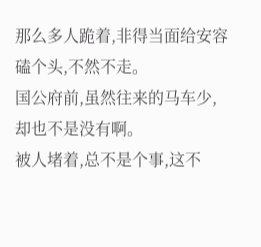那么多人跪着,非得当面给安容磕个头,不然不走。
国公府前,虽然往来的马车少,却也不是没有啊。
被人堵着,总不是个事,这不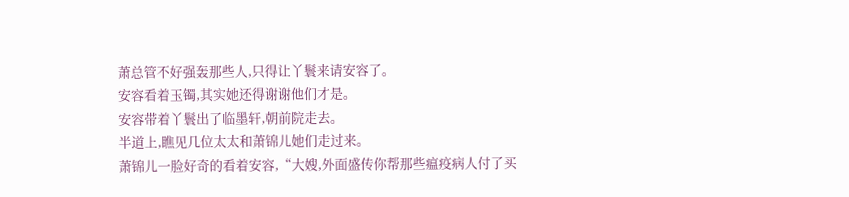萧总管不好强轰那些人,只得让丫鬟来请安容了。
安容看着玉镯,其实她还得谢谢他们才是。
安容带着丫鬟出了临墨轩,朝前院走去。
半道上,瞧见几位太太和萧锦儿她们走过来。
萧锦儿一脸好奇的看着安容,“大嫂,外面盛传你帮那些瘟疫病人付了买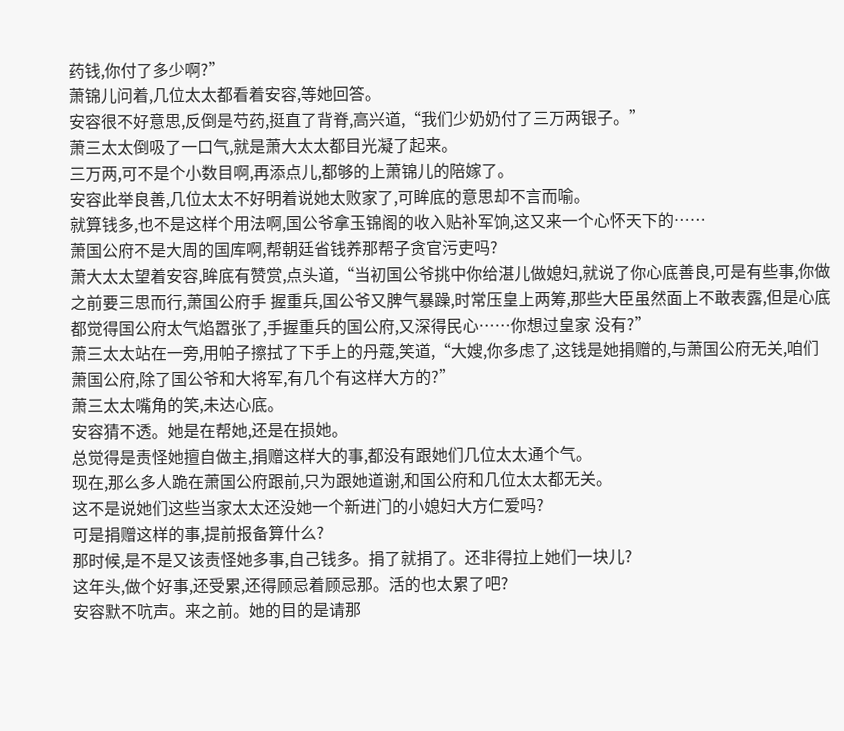药钱,你付了多少啊?”
萧锦儿问着,几位太太都看着安容,等她回答。
安容很不好意思,反倒是芍药,挺直了背脊,高兴道,“我们少奶奶付了三万两银子。”
萧三太太倒吸了一口气,就是萧大太太都目光凝了起来。
三万两,可不是个小数目啊,再添点儿,都够的上萧锦儿的陪嫁了。
安容此举良善,几位太太不好明着说她太败家了,可眸底的意思却不言而喻。
就算钱多,也不是这样个用法啊,国公爷拿玉锦阁的收入贴补军饷,这又来一个心怀天下的……
萧国公府不是大周的国库啊,帮朝廷省钱养那帮子贪官污吏吗?
萧大太太望着安容,眸底有赞赏,点头道,“当初国公爷挑中你给湛儿做媳妇,就说了你心底善良,可是有些事,你做之前要三思而行,萧国公府手 握重兵,国公爷又脾气暴躁,时常压皇上两筹,那些大臣虽然面上不敢表露,但是心底都觉得国公府太气焰嚣张了,手握重兵的国公府,又深得民心……你想过皇家 没有?”
萧三太太站在一旁,用帕子擦拭了下手上的丹蔻,笑道,“大嫂,你多虑了,这钱是她捐赠的,与萧国公府无关,咱们萧国公府,除了国公爷和大将军,有几个有这样大方的?”
萧三太太嘴角的笑,未达心底。
安容猜不透。她是在帮她,还是在损她。
总觉得是责怪她擅自做主,捐赠这样大的事,都没有跟她们几位太太通个气。
现在,那么多人跪在萧国公府跟前,只为跟她道谢,和国公府和几位太太都无关。
这不是说她们这些当家太太还没她一个新进门的小媳妇大方仁爱吗?
可是捐赠这样的事,提前报备算什么?
那时候,是不是又该责怪她多事,自己钱多。捐了就捐了。还非得拉上她们一块儿?
这年头,做个好事,还受累,还得顾忌着顾忌那。活的也太累了吧?
安容默不吭声。来之前。她的目的是请那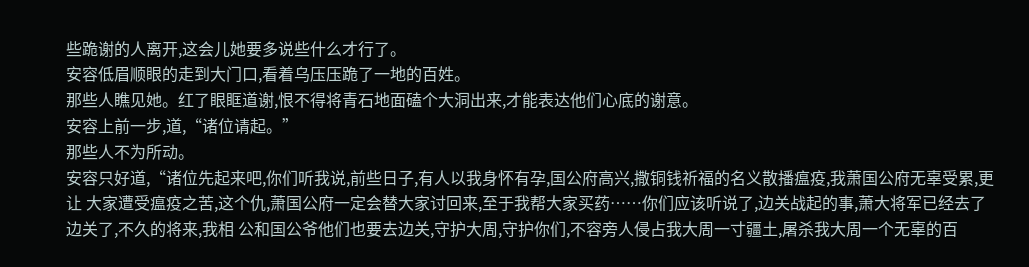些跪谢的人离开,这会儿她要多说些什么才行了。
安容低眉顺眼的走到大门口,看着乌压压跪了一地的百姓。
那些人瞧见她。红了眼眶道谢,恨不得将青石地面磕个大洞出来,才能表达他们心底的谢意。
安容上前一步,道,“诸位请起。”
那些人不为所动。
安容只好道,“诸位先起来吧,你们听我说,前些日子,有人以我身怀有孕,国公府高兴,撒铜钱祈福的名义散播瘟疫,我萧国公府无辜受累,更让 大家遭受瘟疫之苦,这个仇,萧国公府一定会替大家讨回来,至于我帮大家买药……你们应该听说了,边关战起的事,萧大将军已经去了边关了,不久的将来,我相 公和国公爷他们也要去边关,守护大周,守护你们,不容旁人侵占我大周一寸疆土,屠杀我大周一个无辜的百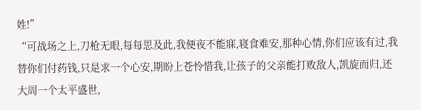姓!”
“可战场之上,刀枪无眼,每每思及此,我便夜不能寐,寝食难安,那种心情,你们应该有过,我替你们付药钱,只是求一个心安,期盼上苍怜惜我,让孩子的父亲能打败敌人,凯旋而归,还大周一个太平盛世,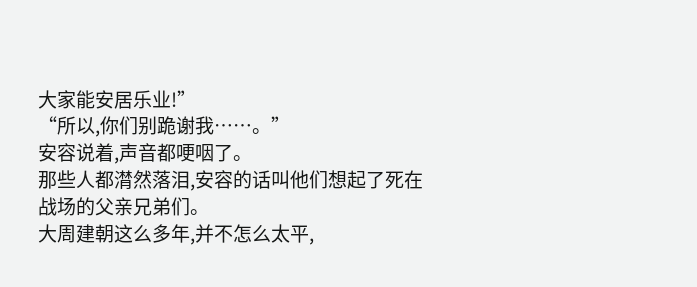大家能安居乐业!”
“所以,你们别跪谢我……。”
安容说着,声音都哽咽了。
那些人都潸然落泪,安容的话叫他们想起了死在战场的父亲兄弟们。
大周建朝这么多年,并不怎么太平,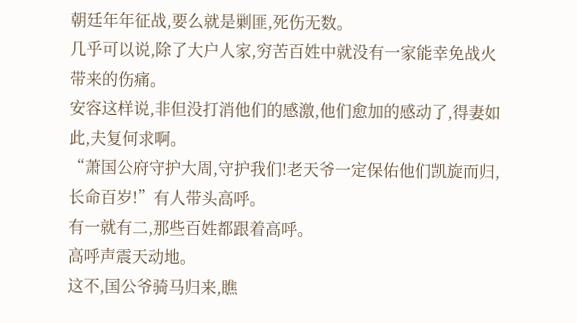朝廷年年征战,要么就是剿匪,死伤无数。
几乎可以说,除了大户人家,穷苦百姓中就没有一家能幸免战火带来的伤痛。
安容这样说,非但没打消他们的感激,他们愈加的感动了,得妻如此,夫复何求啊。
“萧国公府守护大周,守护我们!老天爷一定保佑他们凯旋而归,长命百岁!”有人带头高呼。
有一就有二,那些百姓都跟着高呼。
高呼声震天动地。
这不,国公爷骑马归来,瞧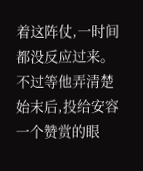着这阵仗,一时间都没反应过来。
不过等他弄清楚始末后,投给安容一个赞赏的眼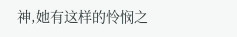神,她有这样的怜悯之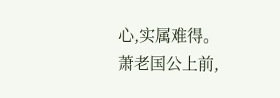心,实属难得。
萧老国公上前,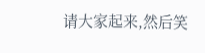请大家起来,然后笑